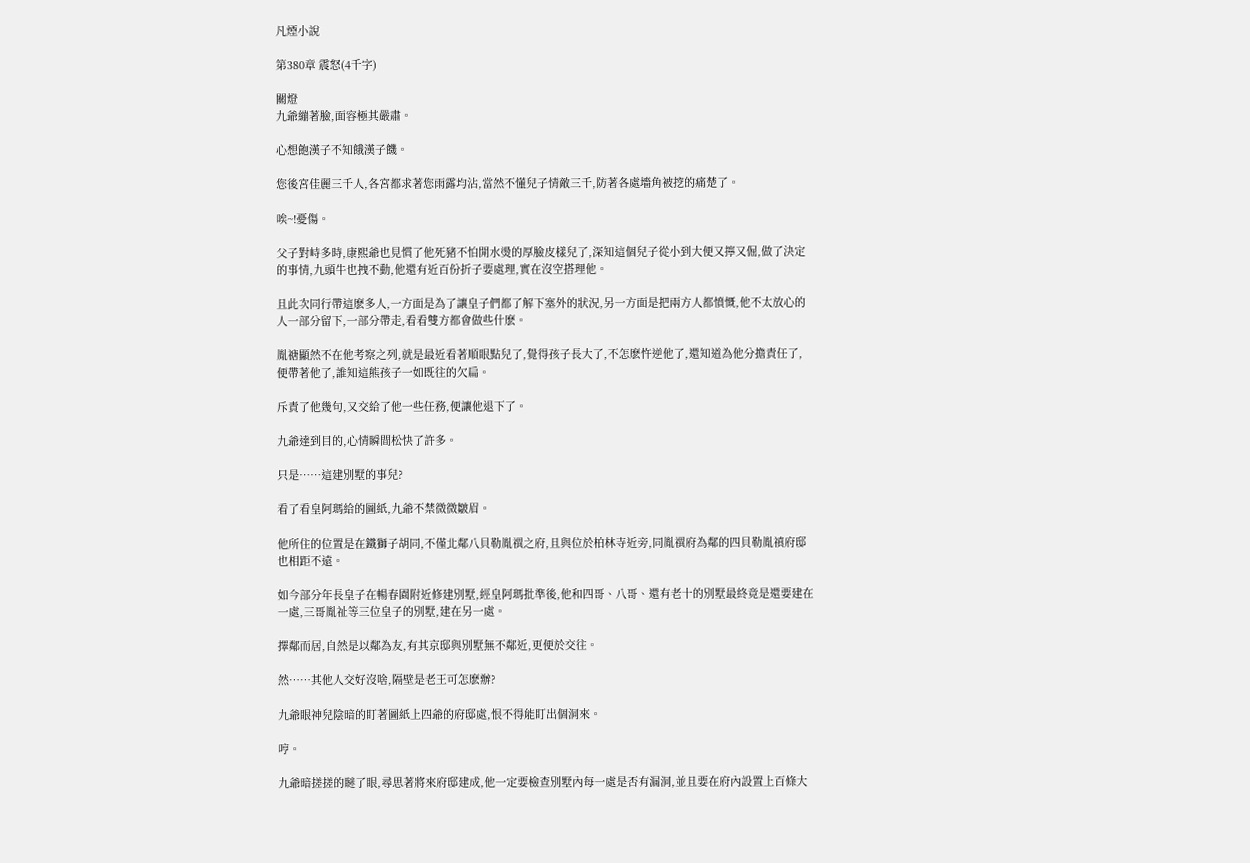凡煙小說

第380章 震怒(4千字)

關燈
九爺繃著臉,面容極其嚴肅。

心想飽漢子不知餓漢子饑。

您後宮佳麗三千人,各宮都求著您雨露均沾,當然不懂兒子情敵三千,防著各處墻角被挖的痛楚了。

唉~!憂傷。

父子對峙多時,康熙爺也見慣了他死豬不怕開水燙的厚臉皮樣兒了,深知這個兒子從小到大便又擰又倔,做了決定的事情,九頭牛也拽不動,他還有近百份折子要處理,實在沒空搭理他。

且此次同行帶這麽多人,一方面是為了讓皇子們都了解下塞外的狀況,另一方面是把兩方人都憤慨,他不太放心的人一部分留下,一部分帶走,看看雙方都會做些什麽。

胤禟顯然不在他考察之列,就是最近看著順眼點兒了,覺得孩子長大了,不怎麽忤逆他了,還知道為他分擔責任了,便帶著他了,誰知這熊孩子一如既往的欠扁。

斥責了他幾句,又交給了他一些任務,便讓他退下了。

九爺達到目的,心情瞬間松快了許多。

只是……這建別墅的事兒?

看了看皇阿瑪給的圖紙,九爺不禁微微皺眉。

他所住的位置是在鐵獅子胡同,不僅北鄰八貝勒胤禩之府,且與位於柏林寺近旁,同胤禩府為鄰的四貝勒胤禛府邸也相距不遠。

如今部分年長皇子在暢春園附近修建別墅,經皇阿瑪批準後,他和四哥、八哥、還有老十的別墅最終竟是還要建在一處,三哥胤祉等三位皇子的別墅,建在另一處。

擇鄰而居,自然是以鄰為友,有其京邸與別墅無不鄰近,更便於交往。

然……其他人交好沒啥,隔壁是老王可怎麽辦?

九爺眼神兒陰暗的盯著圖紙上四爺的府邸處,恨不得能盯出個洞來。

哼。

九爺暗搓搓的瞇了眼,尋思著將來府邸建成,他一定要檢查別墅內每一處是否有漏洞,並且要在府內設置上百條大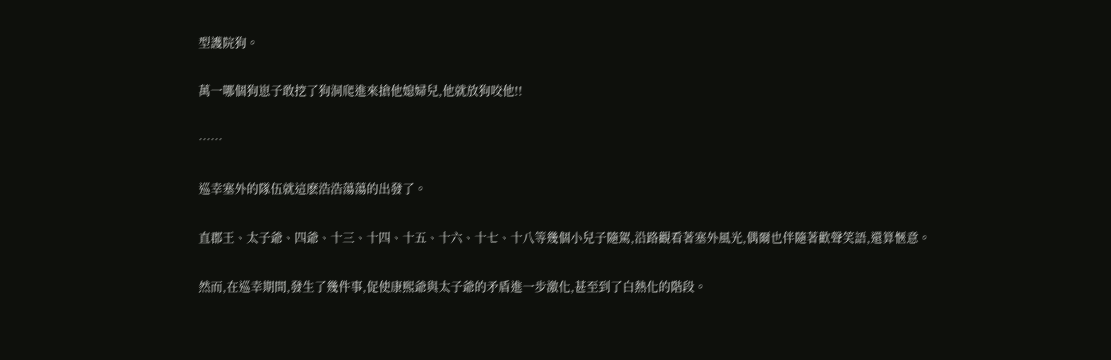型護院狗。

萬一哪個狗崽子敢挖了狗洞爬進來搶他媳婦兒,他就放狗咬他!!

……

巡幸塞外的隊伍就這麽浩浩蕩蕩的出發了。

直郡王、太子爺、四爺、十三、十四、十五、十六、十七、十八等幾個小兒子隨駕,沿路觀看著塞外風光,偶爾也伴隨著歡聲笑語,還算愜意。

然而,在巡幸期間,發生了幾件事,促使康熙爺與太子爺的矛盾進一步激化,甚至到了白熱化的階段。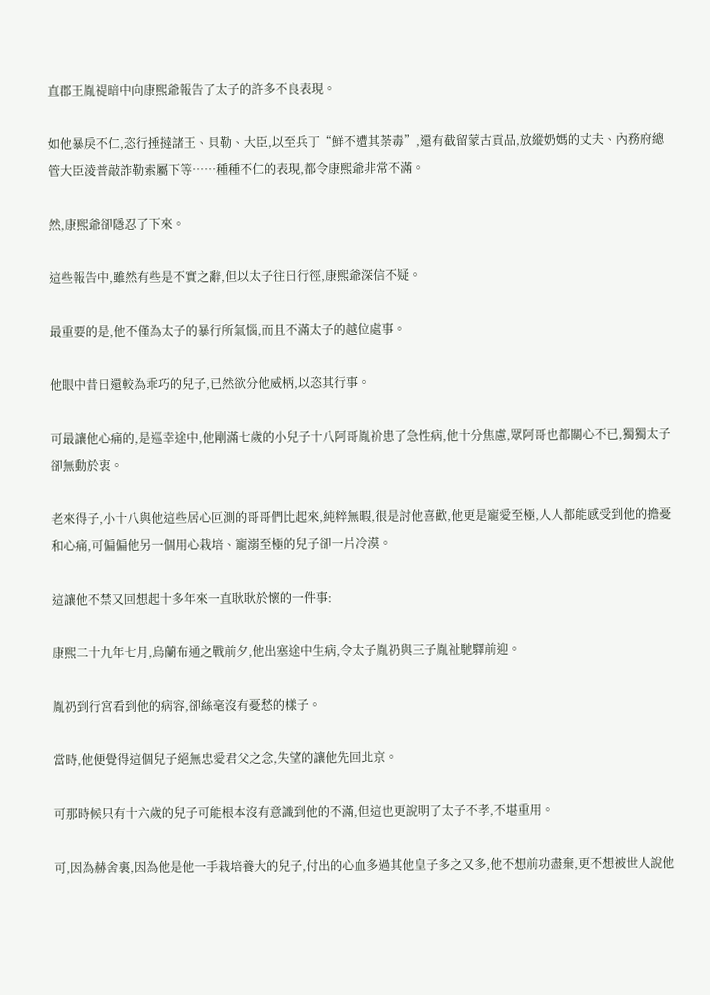直郡王胤禔暗中向康熙爺報告了太子的許多不良表現。

如他暴戾不仁,恣行捶撻諸王、貝勒、大臣,以至兵丁“鮮不遭其荼毒”,還有截留蒙古貢品,放縱奶媽的丈夫、內務府總管大臣淩普敲詐勒索屬下等……種種不仁的表現,都令康熙爺非常不滿。

然,康熙爺卻隱忍了下來。

這些報告中,雖然有些是不實之辭,但以太子往日行徑,康熙爺深信不疑。

最重要的是,他不僅為太子的暴行所氣惱,而且不滿太子的越位處事。

他眼中昔日還較為乖巧的兒子,已然欲分他威柄,以恣其行事。

可最讓他心痛的,是巡幸途中,他剛滿七歲的小兒子十八阿哥胤祄患了急性病,他十分焦慮,眾阿哥也都關心不已,獨獨太子卻無動於衷。

老來得子,小十八與他這些居心叵測的哥哥們比起來,純粹無暇,很是討他喜歡,他更是寵愛至極,人人都能感受到他的擔憂和心痛,可偏偏他另一個用心栽培、寵溺至極的兒子卻一片冷漠。

這讓他不禁又回想起十多年來一直耿耿於懷的一件事:

康熙二十九年七月,烏蘭布通之戰前夕,他出塞途中生病,令太子胤礽與三子胤祉馳驛前迎。

胤礽到行宮看到他的病容,卻絲毫沒有憂愁的樣子。

當時,他便覺得這個兒子絕無忠愛君父之念,失望的讓他先回北京。

可那時候只有十六歲的兒子可能根本沒有意識到他的不滿,但這也更說明了太子不孝,不堪重用。

可,因為赫舍裏,因為他是他一手栽培養大的兒子,付出的心血多過其他皇子多之又多,他不想前功盡棄,更不想被世人說他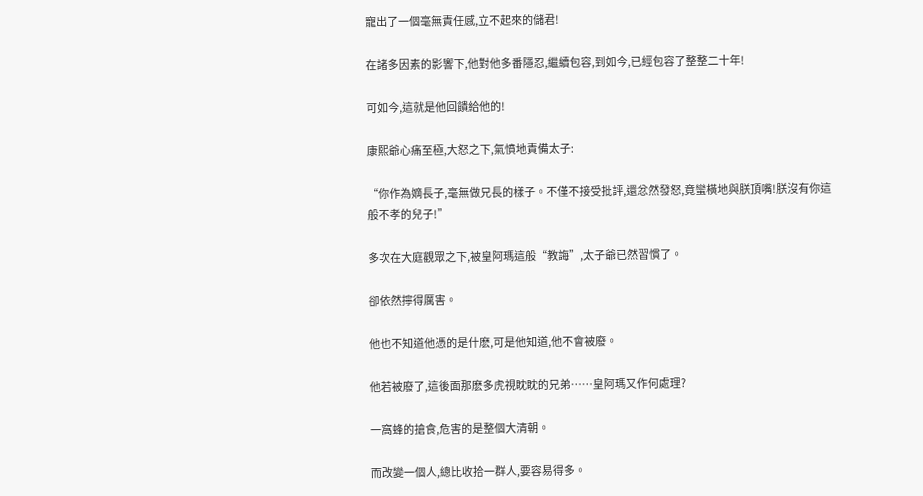寵出了一個毫無責任感,立不起來的儲君!

在諸多因素的影響下,他對他多番隱忍,繼續包容,到如今,已經包容了整整二十年!

可如今,這就是他回饋給他的!

康熙爺心痛至極,大怒之下,氣憤地責備太子:

“你作為嫡長子,毫無做兄長的樣子。不僅不接受批評,還忿然發怒,竟蠻橫地與朕頂嘴!朕沒有你這般不孝的兒子!”

多次在大庭觀眾之下,被皇阿瑪這般“教誨”,太子爺已然習慣了。

卻依然擰得厲害。

他也不知道他憑的是什麽,可是他知道,他不會被廢。

他若被廢了,這後面那麽多虎視眈眈的兄弟……皇阿瑪又作何處理?

一窩蜂的搶食,危害的是整個大清朝。

而改變一個人,總比收拾一群人,要容易得多。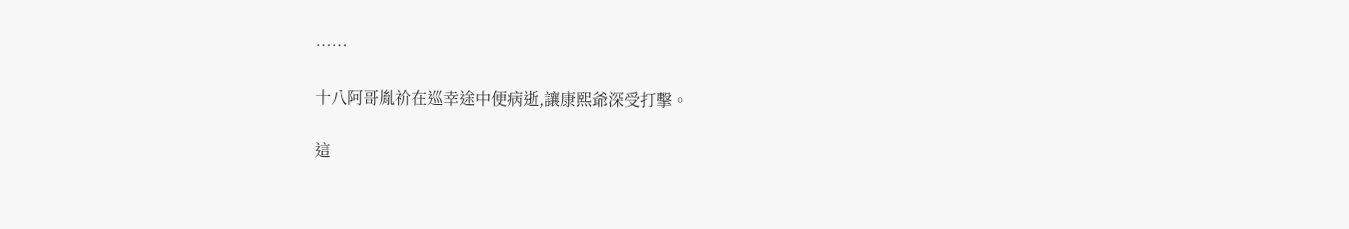……

十八阿哥胤祄在巡幸途中便病逝,讓康熙爺深受打擊。

這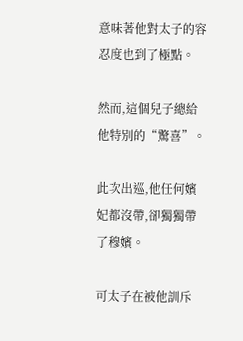意味著他對太子的容忍度也到了極點。

然而,這個兒子總給他特別的“驚喜”。

此次出巡,他任何嬪妃都沒帶,卻獨獨帶了穆嬪。

可太子在被他訓斥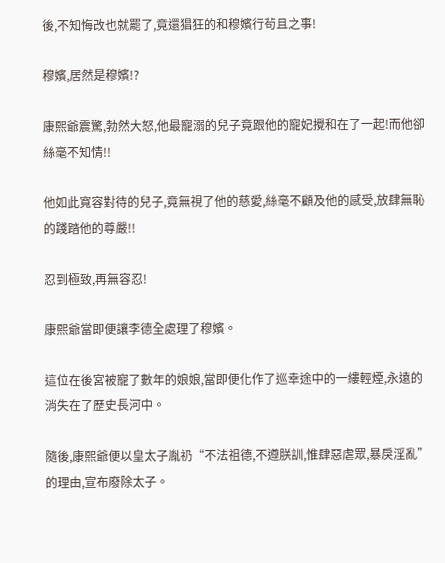後,不知悔改也就罷了,竟還猖狂的和穆嬪行茍且之事!

穆嬪,居然是穆嬪!?

康熙爺震驚,勃然大怒,他最寵溺的兒子竟跟他的寵妃攪和在了一起!而他卻絲毫不知情!!

他如此寬容對待的兒子,竟無視了他的慈愛,絲毫不顧及他的感受,放肆無恥的踐踏他的尊嚴!!

忍到極致,再無容忍!

康熙爺當即便讓李德全處理了穆嬪。

這位在後宮被寵了數年的娘娘,當即便化作了巡幸途中的一縷輕煙,永遠的消失在了歷史長河中。

隨後,康熙爺便以皇太子胤礽“不法祖德,不遵朕訓,惟肆惡虐眾,暴戾淫亂”的理由,宣布廢除太子。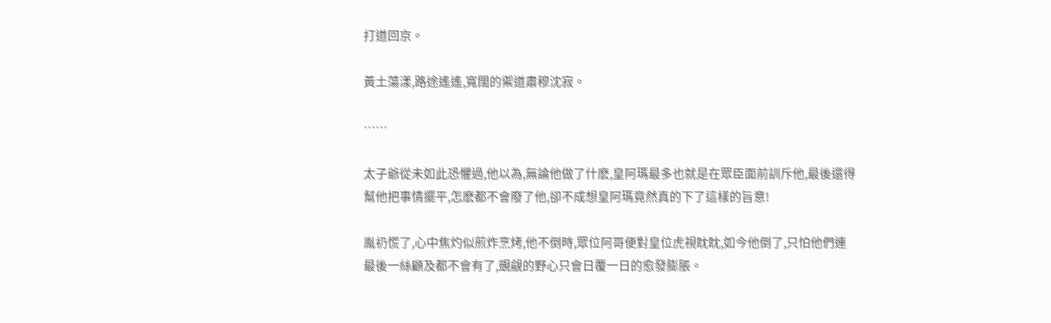打道回京。

黃土蕩漾,路途遙遙,寬闊的禦道肅穆沈寂。

……

太子爺從未如此恐懼過,他以為,無論他做了什麽,皇阿瑪最多也就是在眾臣面前訓斥他,最後還得幫他把事情擺平,怎麽都不會廢了他,卻不成想皇阿瑪竟然真的下了這樣的旨意!

胤礽慌了,心中焦灼似煎炸烹烤,他不倒時,眾位阿哥便對皇位虎視眈眈,如今他倒了,只怕他們連最後一絲顧及都不會有了,覬覦的野心只會日覆一日的愈發膨脹。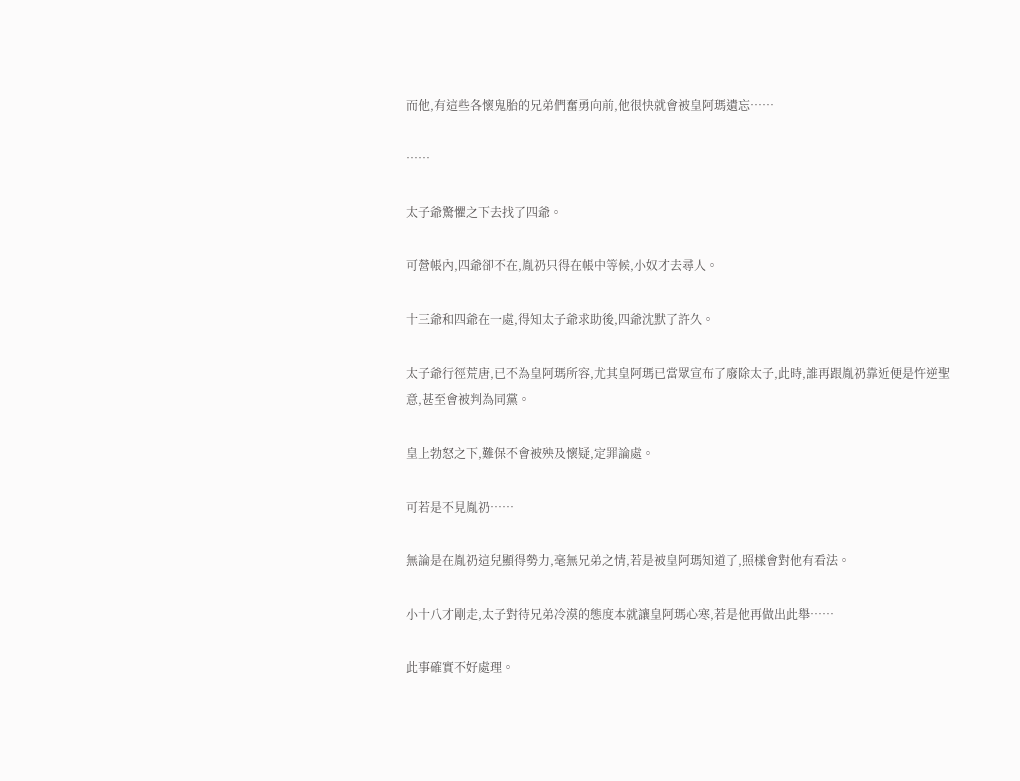而他,有這些各懷鬼胎的兄弟們奮勇向前,他很快就會被皇阿瑪遺忘……

……

太子爺驚懼之下去找了四爺。

可營帳內,四爺卻不在,胤礽只得在帳中等候,小奴才去尋人。

十三爺和四爺在一處,得知太子爺求助後,四爺沈默了許久。

太子爺行徑荒唐,已不為皇阿瑪所容,尤其皇阿瑪已當眾宣布了廢除太子,此時,誰再跟胤礽靠近便是忤逆聖意,甚至會被判為同黨。

皇上勃怒之下,難保不會被殃及懷疑,定罪論處。

可若是不見胤礽……

無論是在胤礽這兒顯得勢力,毫無兄弟之情,若是被皇阿瑪知道了,照樣會對他有看法。

小十八才剛走,太子對待兄弟冷漠的態度本就讓皇阿瑪心寒,若是他再做出此舉……

此事確實不好處理。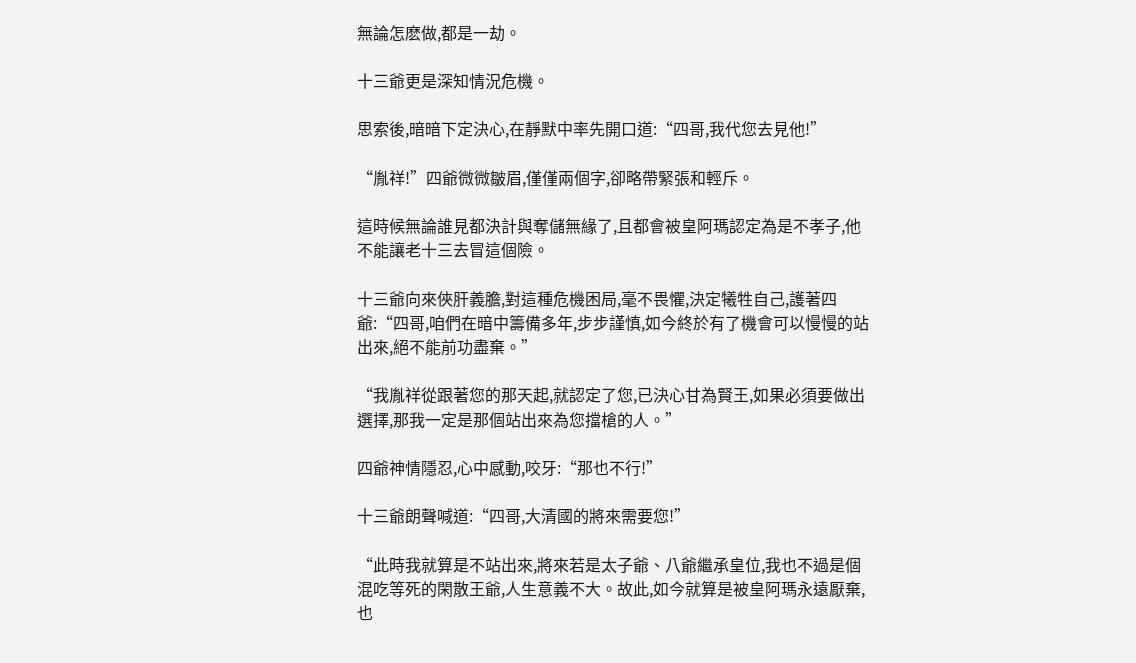無論怎麽做,都是一劫。

十三爺更是深知情況危機。

思索後,暗暗下定決心,在靜默中率先開口道:“四哥,我代您去見他!”

“胤祥!”四爺微微皺眉,僅僅兩個字,卻略帶緊張和輕斥。

這時候無論誰見都決計與奪儲無緣了,且都會被皇阿瑪認定為是不孝子,他不能讓老十三去冒這個險。

十三爺向來俠肝義膽,對這種危機困局,毫不畏懼,決定犧牲自己,護著四爺:“四哥,咱們在暗中籌備多年,步步謹慎,如今終於有了機會可以慢慢的站出來,絕不能前功盡棄。”

“我胤祥從跟著您的那天起,就認定了您,已決心甘為賢王,如果必須要做出選擇,那我一定是那個站出來為您擋槍的人。”

四爺神情隱忍,心中感動,咬牙:“那也不行!”

十三爺朗聲喊道:“四哥,大清國的將來需要您!”

“此時我就算是不站出來,將來若是太子爺、八爺繼承皇位,我也不過是個混吃等死的閑散王爺,人生意義不大。故此,如今就算是被皇阿瑪永遠厭棄,也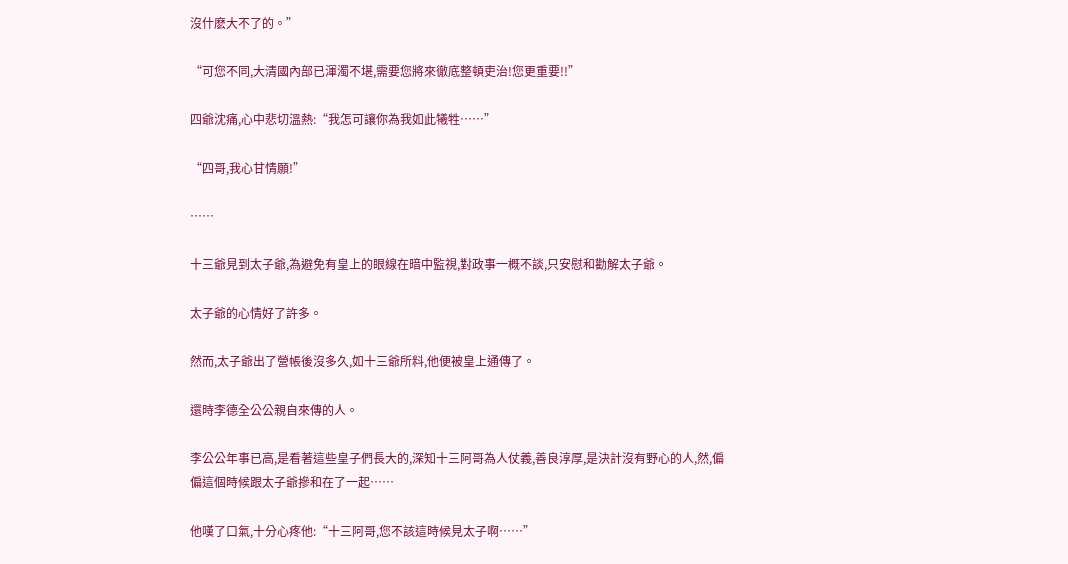沒什麽大不了的。”

“可您不同,大清國內部已渾濁不堪,需要您將來徹底整頓吏治!您更重要!!”

四爺沈痛,心中悲切溫熱:“我怎可讓你為我如此犧牲……”

“四哥,我心甘情願!”

……

十三爺見到太子爺,為避免有皇上的眼線在暗中監視,對政事一概不談,只安慰和勸解太子爺。

太子爺的心情好了許多。

然而,太子爺出了營帳後沒多久,如十三爺所料,他便被皇上通傳了。

還時李德全公公親自來傳的人。

李公公年事已高,是看著這些皇子們長大的,深知十三阿哥為人仗義,善良淳厚,是決計沒有野心的人,然,偏偏這個時候跟太子爺摻和在了一起……

他嘆了口氣,十分心疼他:“十三阿哥,您不該這時候見太子啊……”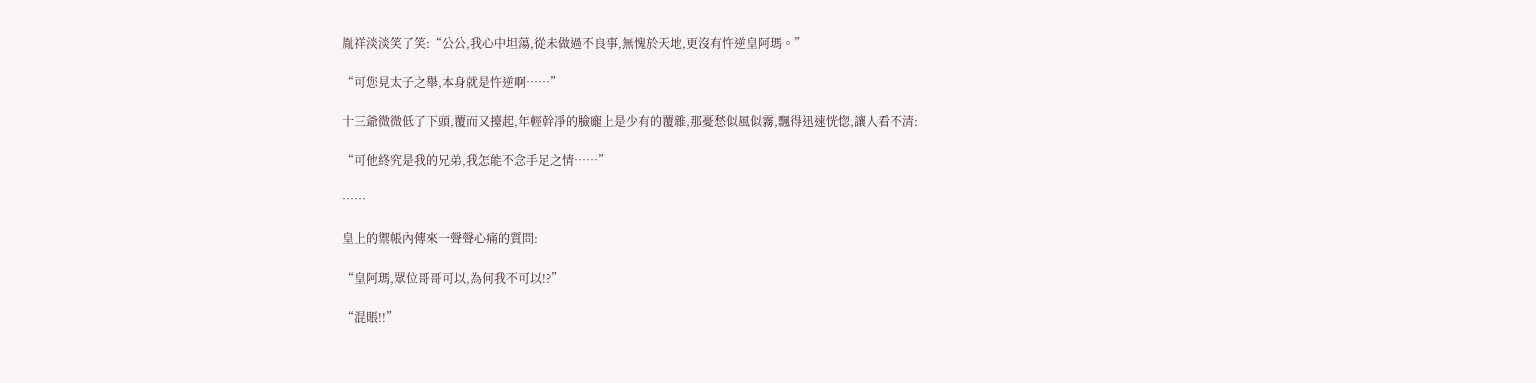胤祥淡淡笑了笑:“公公,我心中坦蕩,從未做過不良事,無愧於天地,更沒有忤逆皇阿瑪。”

“可您見太子之舉,本身就是忤逆啊……”

十三爺微微低了下頭,覆而又擡起,年輕幹凈的臉龐上是少有的覆雜,那憂愁似風似霧,飄得迅速恍惚,讓人看不清:

“可他終究是我的兄弟,我怎能不念手足之情……”

……

皇上的禦帳內傳來一聲聲心痛的質問:

“皇阿瑪,眾位哥哥可以,為何我不可以!?”

“混賬!!”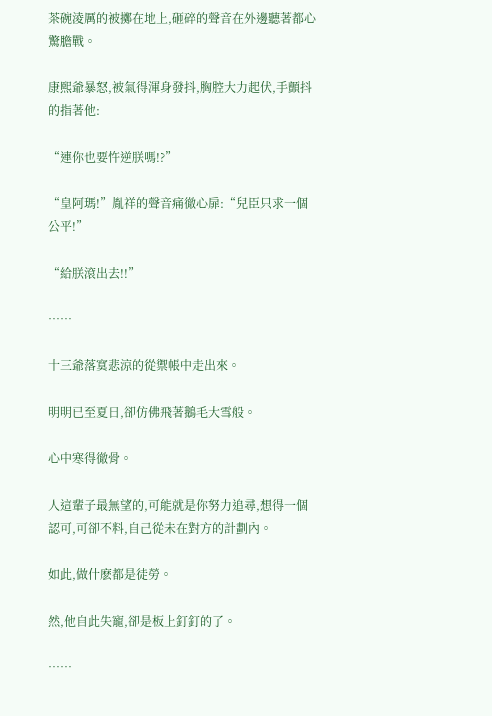茶碗淩厲的被擲在地上,砸碎的聲音在外邊聽著都心驚膽戰。

康熙爺暴怒,被氣得渾身發抖,胸腔大力起伏,手顫抖的指著他:

“連你也要忤逆朕嗎!?”

“皇阿瑪!”胤祥的聲音痛徹心扉:“兒臣只求一個公平!”

“給朕滾出去!!”

……

十三爺落寞悲涼的從禦帳中走出來。

明明已至夏日,卻仿佛飛著鵝毛大雪般。

心中寒得徹骨。

人這輩子最無望的,可能就是你努力追尋,想得一個認可,可卻不料,自己從未在對方的計劃內。

如此,做什麽都是徒勞。

然,他自此失寵,卻是板上釘釘的了。

……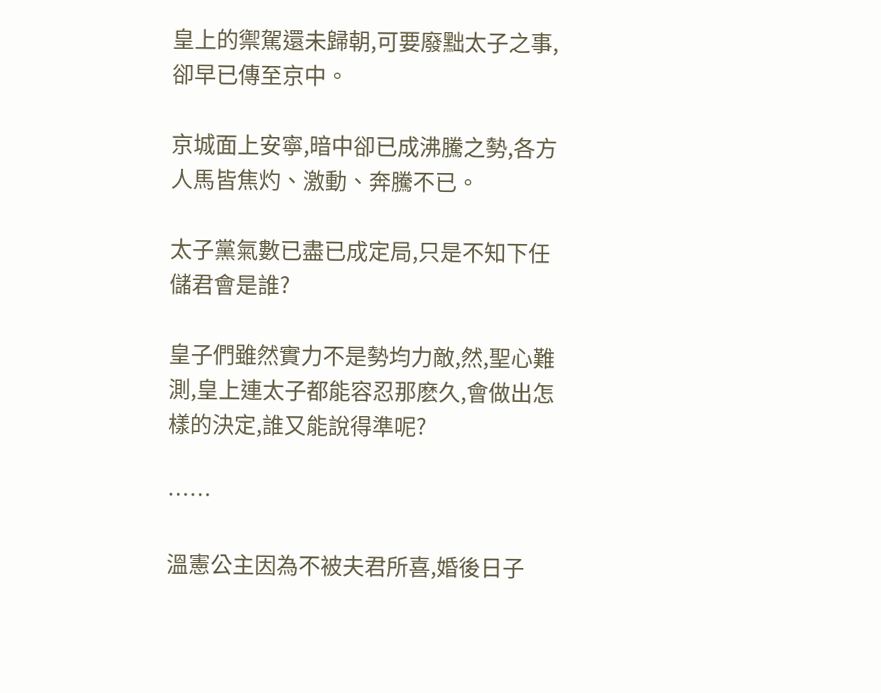皇上的禦駕還未歸朝,可要廢黜太子之事,卻早已傳至京中。

京城面上安寧,暗中卻已成沸騰之勢,各方人馬皆焦灼、激動、奔騰不已。

太子黨氣數已盡已成定局,只是不知下任儲君會是誰?

皇子們雖然實力不是勢均力敵,然,聖心難測,皇上連太子都能容忍那麽久,會做出怎樣的決定,誰又能說得準呢?

……

溫憲公主因為不被夫君所喜,婚後日子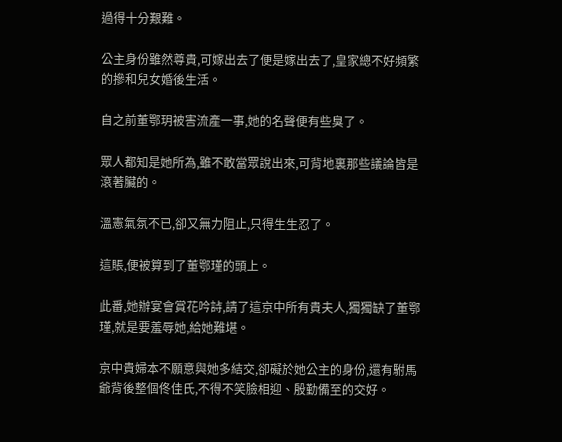過得十分艱難。

公主身份雖然尊貴,可嫁出去了便是嫁出去了,皇家總不好頻繁的摻和兒女婚後生活。

自之前董鄂玥被害流產一事,她的名聲便有些臭了。

眾人都知是她所為,雖不敢當眾說出來,可背地裏那些議論皆是滾著臟的。

溫憲氣氛不已,卻又無力阻止,只得生生忍了。

這賬,便被算到了董鄂瑾的頭上。

此番,她辦宴會賞花吟詩,請了這京中所有貴夫人,獨獨缺了董鄂瑾,就是要羞辱她,給她難堪。

京中貴婦本不願意與她多結交,卻礙於她公主的身份,還有駙馬爺背後整個佟佳氏,不得不笑臉相迎、殷勤備至的交好。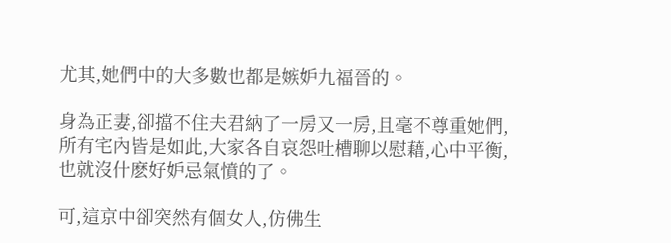尤其,她們中的大多數也都是嫉妒九福晉的。

身為正妻,卻擋不住夫君納了一房又一房,且毫不尊重她們,所有宅內皆是如此,大家各自哀怨吐槽聊以慰藉,心中平衡,也就沒什麽好妒忌氣憤的了。

可,這京中卻突然有個女人,仿佛生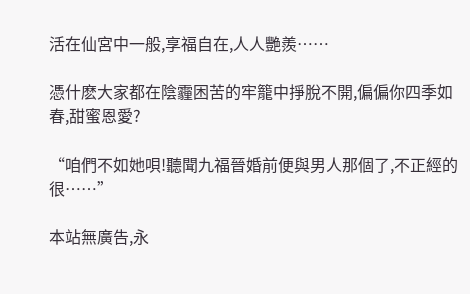活在仙宮中一般,享福自在,人人艷羨……

憑什麽大家都在陰霾困苦的牢籠中掙脫不開,偏偏你四季如春,甜蜜恩愛?

“咱們不如她唄!聽聞九福晉婚前便與男人那個了,不正經的很……”

本站無廣告,永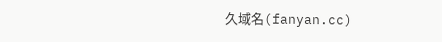久域名(fanyan.cc)